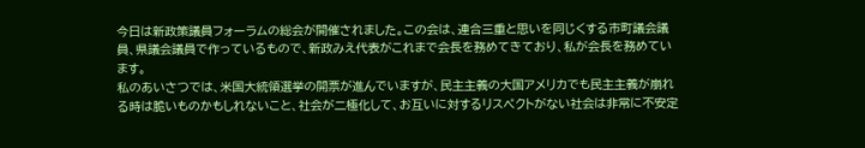今日は新政策議員フォーラムの総会が開催されました。この会は、連合三重と思いを同じくする市町議会議員、県議会議員で作っているもので、新政みえ代表がこれまで会長を務めてきており、私が会長を務めています。
私のあいさつでは、米国大統領選挙の開票が進んでいますが、民主主義の大国アメリカでも民主主義が崩れる時は脆いものかもしれないこと、社会が二極化して、お互いに対するリスペクトがない社会は非常に不安定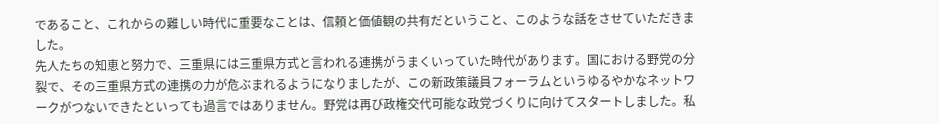であること、これからの難しい時代に重要なことは、信頼と価値観の共有だということ、このような話をさせていただきました。
先人たちの知恵と努力で、三重県には三重県方式と言われる連携がうまくいっていた時代があります。国における野党の分裂で、その三重県方式の連携の力が危ぶまれるようになりましたが、この新政策議員フォーラムというゆるやかなネットワークがつないできたといっても過言ではありません。野党は再び政権交代可能な政党づくりに向けてスタートしました。私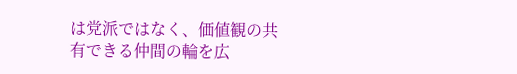は党派ではなく、価値観の共有できる仲間の輪を広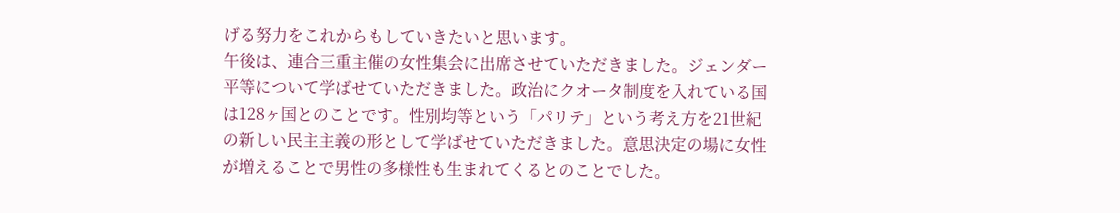げる努力をこれからもしていきたいと思います。
午後は、連合三重主催の女性集会に出席させていただきました。ジェンダー平等について学ばせていただきました。政治にクオータ制度を入れている国は128ヶ国とのことです。性別均等という「パリテ」という考え方を21世紀の新しい民主主義の形として学ばせていただきました。意思決定の場に女性が増えることで男性の多様性も生まれてくるとのことでした。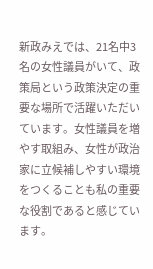新政みえでは、21名中3名の女性議員がいて、政策局という政策決定の重要な場所で活躍いただいています。女性議員を増やす取組み、女性が政治家に立候補しやすい環境をつくることも私の重要な役割であると感じています。